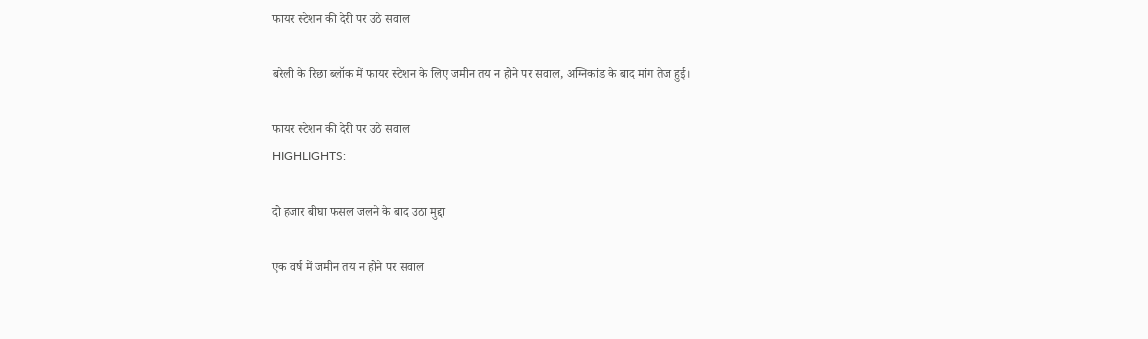फायर स्टेशन की देरी पर उठे सवाल

बरेली के रिछा ब्लॉक में फायर स्टेशन के लिए जमीन तय न होने पर सवाल, अग्निकांड के बाद मांग तेज हुई।

फायर स्टेशन की देरी पर उठे सवाल
HIGHLIGHTS:

दो हजार बीघा फसल जलने के बाद उठा मुद्दा

एक वर्ष में जमीन तय न होने पर सवाल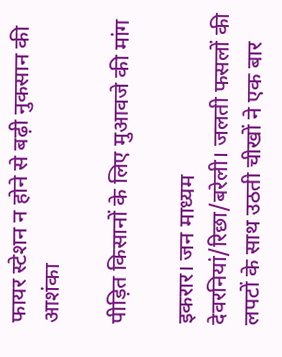फायर स्टेशन न होने से बढ़ी नुकसान की आशंका

पीड़ित किसानों के लिए मुआवजे की मांग

इकरार। जन माध्यम
देवरनियां/रिछा/बरेली। जलती फसलों की लपटों के साथ उठती चीखों ने एक बार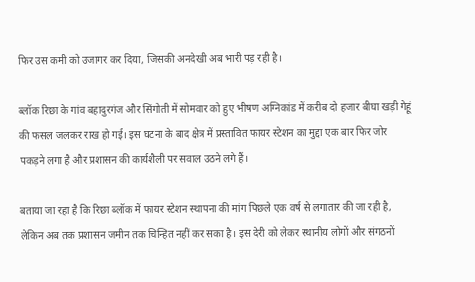फिर उस कमी को उजागर कर दिया, जिसकी अनदेखी अब भारी पड़ रही है।

ब्लॉक रिछा के गांव बहादुरगंज और सिंगोती में सोमवार को हुए भीषण अग्निकांड में करीब दो हजार बीघा खड़ी गेहूं की फसल जलकर राख हो गई। इस घटना के बाद क्षेत्र में प्रस्तावित फायर स्टेशन का मुद्दा एक बार फिर जोर पकड़ने लगा है और प्रशासन की कार्यशैली पर सवाल उठने लगे हैं।

बताया जा रहा है कि रिछा ब्लॉक में फायर स्टेशन स्थापना की मांग पिछले एक वर्ष से लगातार की जा रही है, लेकिन अब तक प्रशासन जमीन तक चिन्हित नहीं कर सका है। इस देरी को लेकर स्थानीय लोगों और संगठनों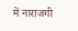में नाराजगी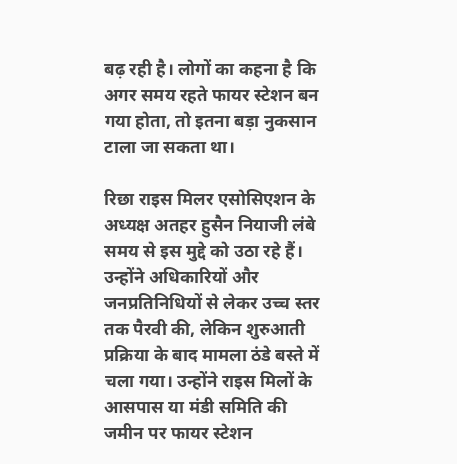बढ़ रही है। लोगों का कहना है कि अगर समय रहते फायर स्टेशन बन गया होता, तो इतना बड़ा नुकसान टाला जा सकता था।

रिछा राइस मिलर एसोसिएशन के अध्यक्ष अतहर हुसैन नियाजी लंबे समय से इस मुद्दे को उठा रहे हैं। उन्होंने अधिकारियों और जनप्रतिनिधियों से लेकर उच्च स्तर तक पैरवी की, लेकिन शुरुआती प्रक्रिया के बाद मामला ठंडे बस्ते में चला गया। उन्होंने राइस मिलों के आसपास या मंडी समिति की जमीन पर फायर स्टेशन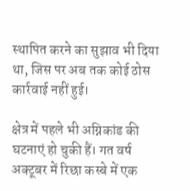स्थापित करने का सुझाव भी दिया था, जिस पर अब तक कोई ठोस कार्रवाई नहीं हुई।

क्षेत्र में पहले भी अग्निकांड की घटनाएं हो चुकी हैं। गत वर्ष अक्टूबर में रिछा कस्बे में एक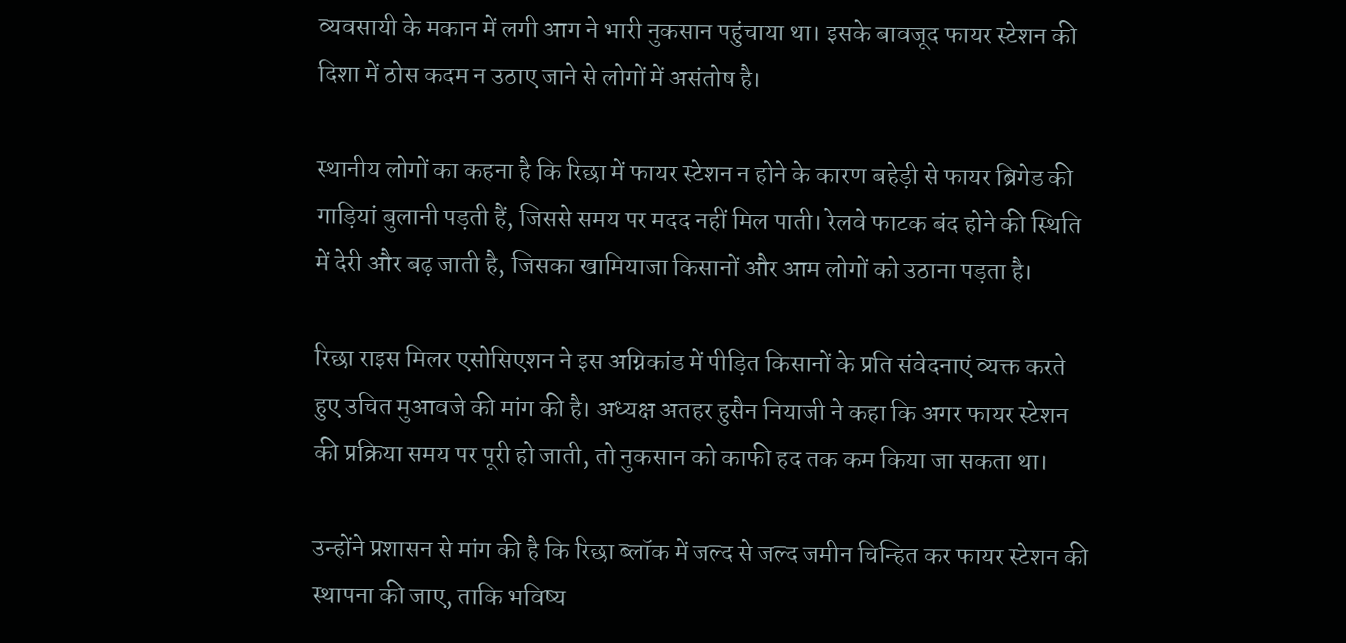व्यवसायी के मकान में लगी आग ने भारी नुकसान पहुंचाया था। इसके बावजूद फायर स्टेशन की दिशा में ठोस कदम न उठाए जाने से लोगों में असंतोष है।

स्थानीय लोगों का कहना है कि रिछा में फायर स्टेशन न होने के कारण बहेड़ी से फायर ब्रिगेड की गाड़ियां बुलानी पड़ती हैं, जिससे समय पर मदद नहीं मिल पाती। रेलवे फाटक बंद होने की स्थिति में देरी और बढ़ जाती है, जिसका खामियाजा किसानों और आम लोगों को उठाना पड़ता है।

रिछा राइस मिलर एसोसिएशन ने इस अग्निकांड में पीड़ित किसानों के प्रति संवेदनाएं व्यक्त करते हुए उचित मुआवजे की मांग की है। अध्यक्ष अतहर हुसैन नियाजी ने कहा कि अगर फायर स्टेशन की प्रक्रिया समय पर पूरी हो जाती, तो नुकसान को काफी हद तक कम किया जा सकता था।

उन्होंने प्रशासन से मांग की है कि रिछा ब्लॉक में जल्द से जल्द जमीन चिन्हित कर फायर स्टेशन की स्थापना की जाए, ताकि भविष्य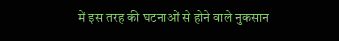में इस तरह की घटनाओं से होने वाले नुकसान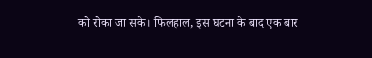को रोका जा सके। फिलहाल, इस घटना के बाद एक बार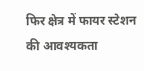फिर क्षेत्र में फायर स्टेशन की आवश्यकता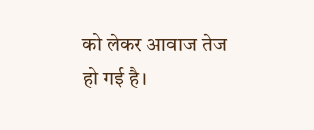को लेकर आवाज तेज हो गई है।